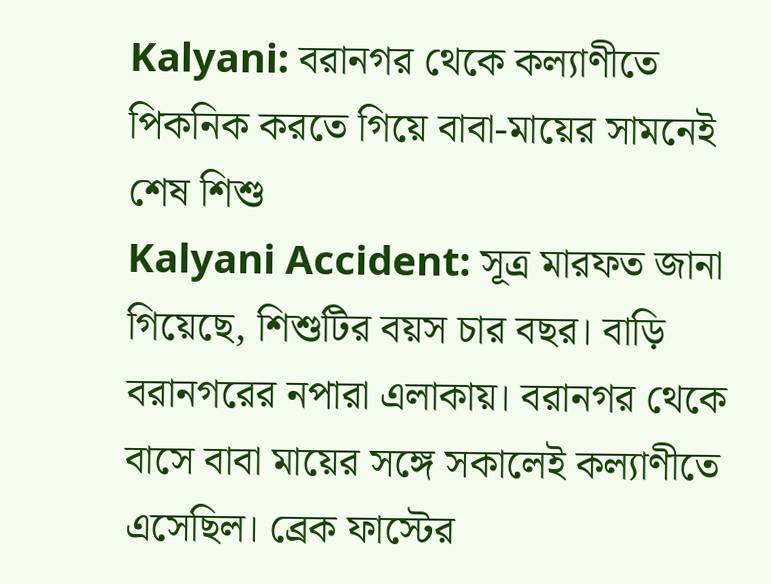Kalyani: বরানগর থেকে কল্যাণীতে পিকনিক করতে গিয়ে বাবা-মায়ের সামনেই শেষ শিশু
Kalyani Accident: সূত্র মারফত জানা গিয়েছে, শিশুটির বয়স চার বছর। বাড়ি বরানগরের নপারা এলাকায়। বরানগর থেকে বাসে বাবা মায়ের সঙ্গে সকালেই কল্যাণীতে এসেছিল। ব্রেক ফাস্টের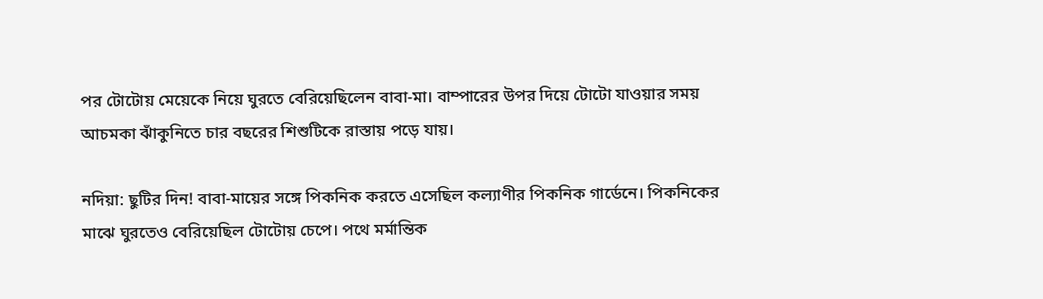পর টোটোয় মেয়েকে নিয়ে ঘুরতে বেরিয়েছিলেন বাবা-মা। বাম্পারের উপর দিয়ে টোটো যাওয়ার সময় আচমকা ঝাঁকুনিতে চার বছরের শিশুটিকে রাস্তায় পড়ে যায়।

নদিয়া: ছুটির দিন! বাবা-মায়ের সঙ্গে পিকনিক করতে এসেছিল কল্যাণীর পিকনিক গার্ডেনে। পিকনিকের মাঝে ঘুরতেও বেরিয়েছিল টোটোয় চেপে। পথে মর্মান্তিক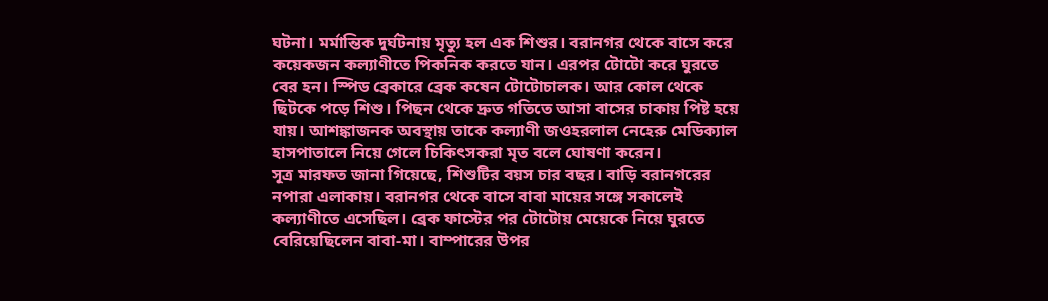ঘটনা। মর্মান্তিক দুর্ঘটনায় মৃত্যু হল এক শিশুর। বরানগর থেকে বাসে করে কয়েকজন কল্যাণীতে পিকনিক করতে যান। এরপর টোটো করে ঘুরতে বের হন। স্পিড ব্রেকারে ব্রেক কষেন টোটোচালক। আর কোল থেকে ছিটকে পড়ে শিশু। পিছন থেকে দ্রুত গতিতে আসা বাসের চাকায় পিষ্ট হয়ে যায়। আশঙ্কাজনক অবস্থায় তাকে কল্যাণী জওহরলাল নেহেরু মেডিক্যাল হাসপাতালে নিয়ে গেলে চিকিৎসকরা মৃত বলে ঘোষণা করেন।
সূত্র মারফত জানা গিয়েছে, শিশুটির বয়স চার বছর। বাড়ি বরানগরের নপারা এলাকায়। বরানগর থেকে বাসে বাবা মায়ের সঙ্গে সকালেই কল্যাণীতে এসেছিল। ব্রেক ফাস্টের পর টোটোয় মেয়েকে নিয়ে ঘুরতে বেরিয়েছিলেন বাবা-মা। বাম্পারের উপর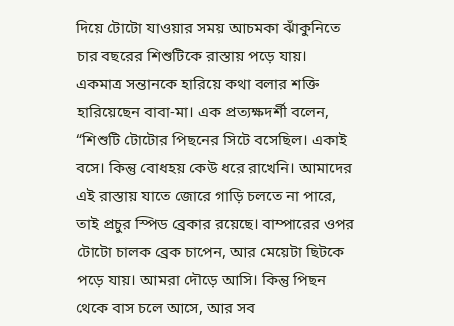দিয়ে টোটো যাওয়ার সময় আচমকা ঝাঁকুনিতে চার বছরের শিশুটিকে রাস্তায় পড়ে যায়।
একমাত্র সন্তানকে হারিয়ে কথা বলার শক্তি হারিয়েছেন বাবা-মা। এক প্রত্যক্ষদর্শী বলেন, “শিশুটি টোটোর পিছনের সিটে বসেছিল। একাই বসে। কিন্তু বোধহয় কেউ ধরে রাখেনি। আমাদের এই রাস্তায় যাতে জোরে গাড়ি চলতে না পারে, তাই প্রচুর স্পিড ব্রেকার রয়েছে। বাম্পারের ওপর টোটো চালক ব্রেক চাপেন, আর মেয়েটা ছিটকে পড়ে যায়। আমরা দৌড়ে আসি। কিন্তু পিছন থেকে বাস চলে আসে, আর সব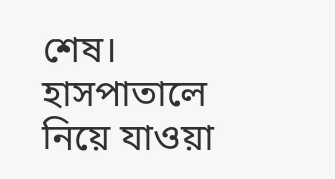শেষ। হাসপাতালে নিয়ে যাওয়া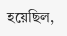হয়েছিল,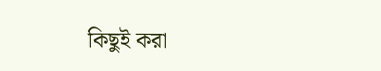কিছুই করা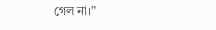গেল না।”